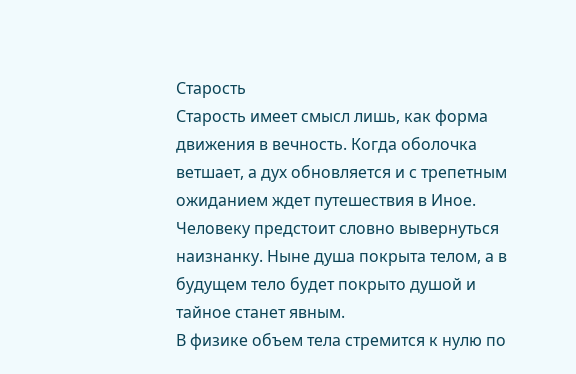Старость
Старость имеет смысл лишь, как форма движения в вечность. Когда оболочка ветшает, а дух обновляется и с трепетным ожиданием ждет путешествия в Иное. Человеку предстоит словно вывернуться наизнанку. Ныне душа покрыта телом, а в будущем тело будет покрыто душой и тайное станет явным.
В физике объем тела стремится к нулю по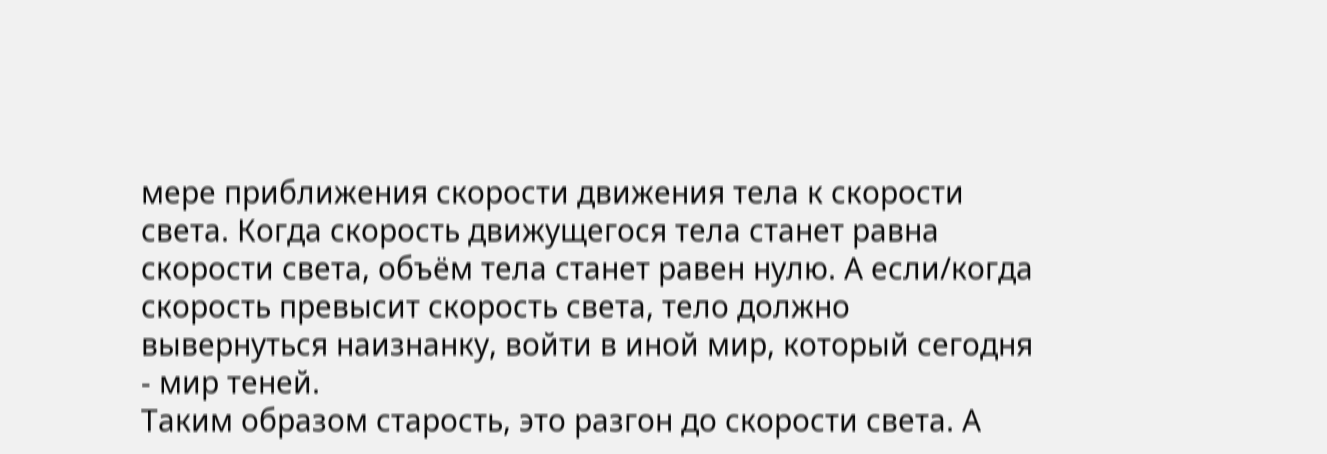мере приближения скорости движения тела к скорости света. Когда скорость движущегося тела станет равна скорости света, объём тела станет равен нулю. А если/когда скорость превысит скорость света, тело должно вывернуться наизнанку, войти в иной мир, который сегодня - мир теней.
Таким образом старость, это разгон до скорости света. А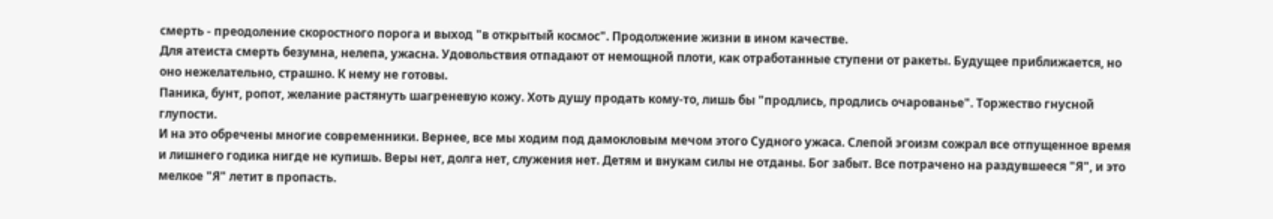смерть - преодоление скоростного порога и выход "в открытый космос". Продолжение жизни в ином качестве.
Для атеиста смерть безумна, нелепа, ужасна. Удовольствия отпадают от немощной плоти, как отработанные ступени от ракеты. Будущее приближается, но оно нежелательно, страшно. К нему не готовы.
Паника, бунт, ропот, желание растянуть шагреневую кожу. Хоть душу продать кому-то, лишь бы "продлись, продлись очарованье". Торжество гнусной глупости.
И на это обречены многие современники. Вернее, все мы ходим под дамокловым мечом этого Судного ужаса. Слепой эгоизм сожрал все отпущенное время и лишнего годика нигде не купишь. Веры нет, долга нет, служения нет. Детям и внукам силы не отданы. Бог забыт. Все потрачено на раздувшееся "Я", и это мелкое "Я" летит в пропасть.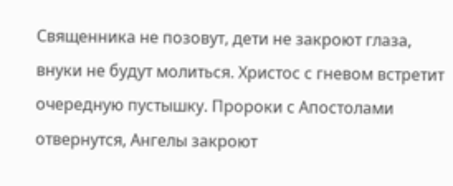Священника не позовут, дети не закроют глаза, внуки не будут молиться. Христос с гневом встретит очередную пустышку. Пророки с Апостолами отвернутся, Ангелы закроют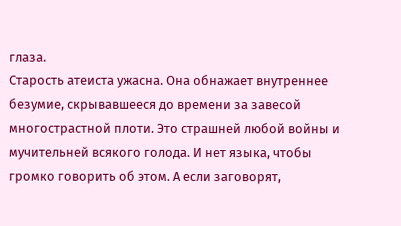глаза.
Старость атеиста ужасна. Она обнажает внутреннее безумие, скрывавшееся до времени за завесой многострастной плоти. Это страшней любой войны и мучительней всякого голода. И нет языка, чтобы громко говорить об этом. А если заговорят,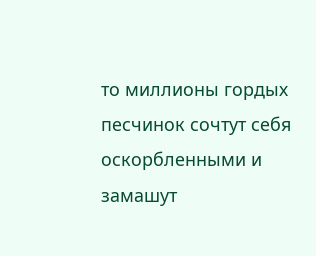то миллионы гордых песчинок сочтут себя оскорбленными и замашут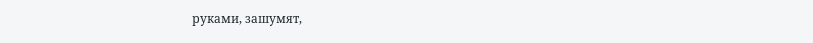руками, зашумят,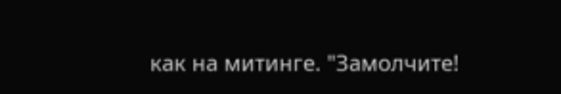как на митинге. "Замолчите!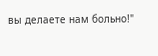вы делаете нам больно!"